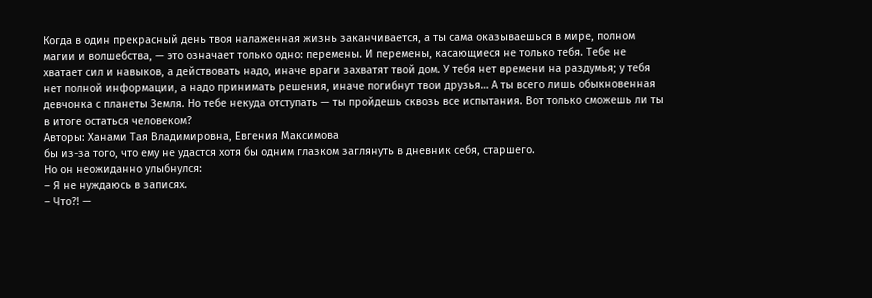Когда в один прекрасный день твоя налаженная жизнь заканчивается, а ты сама оказываешься в мире, полном магии и волшебства, — это означает только одно: перемены. И перемены, касающиеся не только тебя. Тебе не хватает сил и навыков, а действовать надо, иначе враги захватят твой дом. У тебя нет времени на раздумья; у тебя нет полной информации, а надо принимать решения, иначе погибнут твои друзья… А ты всего лишь обыкновенная девчонка с планеты Земля. Но тебе некуда отступать — ты пройдешь сквозь все испытания. Вот только сможешь ли ты в итоге остаться человеком?
Авторы: Ханами Тая Владимировна, Евгения Максимова
бы из-за того, что ему не удастся хотя бы одним глазком заглянуть в дневник себя, старшего.
Но он неожиданно улыбнулся:
– Я не нуждаюсь в записях.
– Что?! —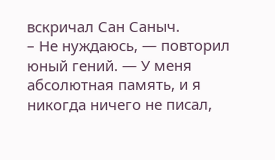вскричал Сан Саныч.
– Не нуждаюсь, — повторил юный гений. — У меня абсолютная память, и я никогда ничего не писал,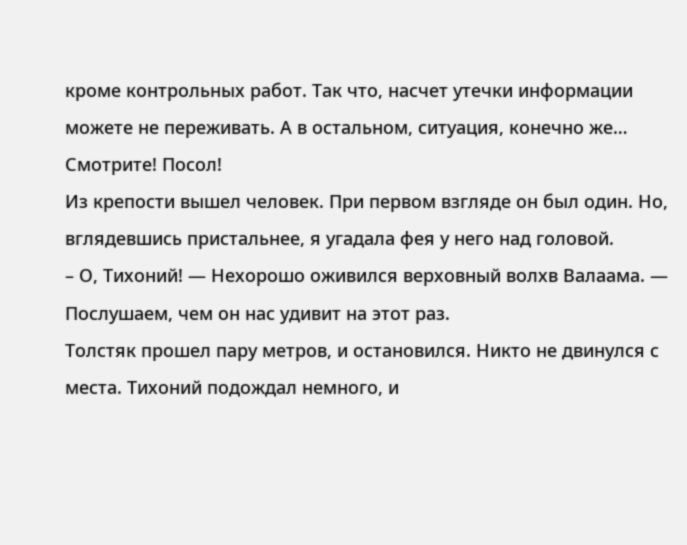кроме контрольных работ. Так что, насчет утечки информации можете не переживать. А в остальном, ситуация, конечно же… Смотрите! Посол!
Из крепости вышел человек. При первом взгляде он был один. Но, вглядевшись пристальнее, я угадала фея у него над головой.
– О, Тихоний! — Нехорошо оживился верховный волхв Валаама. — Послушаем, чем он нас удивит на этот раз.
Толстяк прошел пару метров, и остановился. Никто не двинулся с места. Тихоний подождал немного, и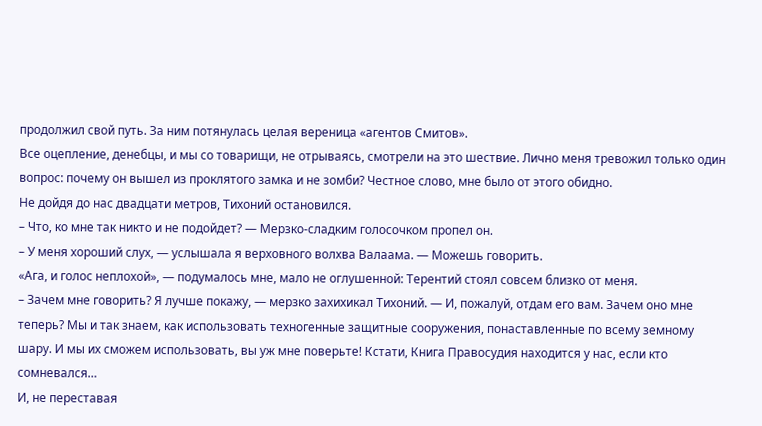продолжил свой путь. За ним потянулась целая вереница «агентов Смитов».
Все оцепление, денебцы, и мы со товарищи, не отрываясь, смотрели на это шествие. Лично меня тревожил только один вопрос: почему он вышел из проклятого замка и не зомби? Честное слово, мне было от этого обидно.
Не дойдя до нас двадцати метров, Тихоний остановился.
– Что, ко мне так никто и не подойдет? — Мерзко-сладким голосочком пропел он.
– У меня хороший слух, — услышала я верховного волхва Валаама. — Можешь говорить.
«Ага, и голос неплохой», — подумалось мне, мало не оглушенной: Терентий стоял совсем близко от меня.
– Зачем мне говорить? Я лучше покажу, — мерзко захихикал Тихоний. — И, пожалуй, отдам его вам. Зачем оно мне теперь? Мы и так знаем, как использовать техногенные защитные сооружения, понаставленные по всему земному шару. И мы их сможем использовать, вы уж мне поверьте! Кстати, Книга Правосудия находится у нас, если кто сомневался…
И, не переставая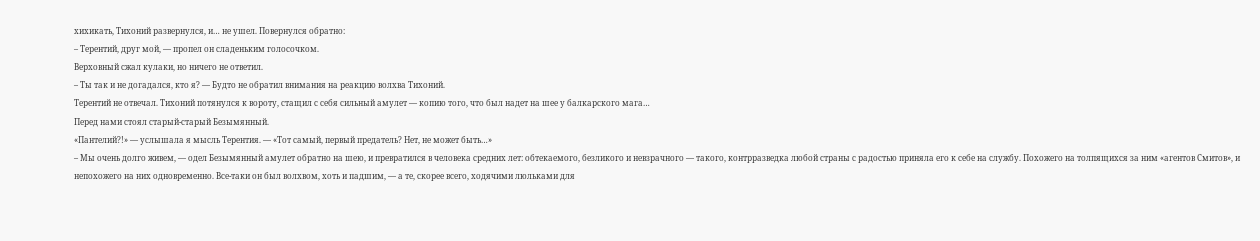хихикать, Тихоний развернулся, и… не ушел. Повернулся обратно:
– Терентий, друг мой, — пропел он сладеньким голосочком.
Верховный сжал кулаки, но ничего не ответил.
– Ты так и не догадался, кто я? — Будто не обратил внимания на реакцию волхва Тихоний.
Терентий не отвечал. Тихоний потянулся к вороту, стащил с себя сильный амулет — копию того, что был надет на шее у балкарского мага…
Перед нами стоял старый-старый Безымянный.
«Пантелий?!» — услышала я мысль Терентия. — «Тот самый, первый предатель? Нет, не может быть…»
– Мы очень долго живем, — одел Безымянный амулет обратно на шею, и превратился в человека средних лет: обтекаемого, безликого и невзрачного — такого, контрразведка любой страны с радостью приняла его к себе на службу. Похожего на толпящихся за ним «агентов Смитов», и непохожего на них одновременно. Все-таки он был волхвом, хоть и падшим, — а те, скорее всего, ходячими люльками для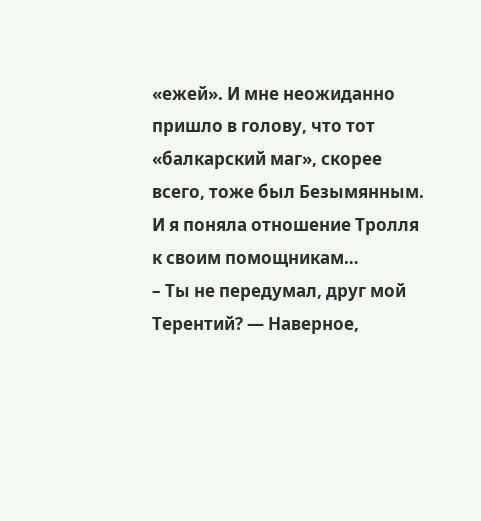«ежей». И мне неожиданно пришло в голову, что тот «балкарский маг», скорее всего, тоже был Безымянным. И я поняла отношение Тролля к своим помощникам…
– Ты не передумал, друг мой Терентий? — Наверное,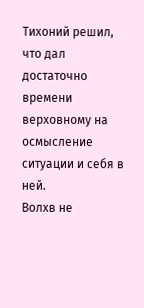Тихоний решил, что дал достаточно времени верховному на осмысление ситуации и себя в ней.
Волхв не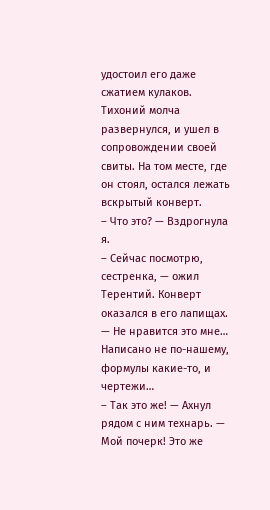удостоил его даже сжатием кулаков.
Тихоний молча развернулся, и ушел в сопровождении своей свиты. На том месте, где он стоял, остался лежать вскрытый конверт.
– Что это? — Вздрогнула я.
– Сейчас посмотрю, сестренка, — ожил Терентий. Конверт оказался в его лапищах. — Не нравится это мне… Написано не по-нашему, формулы какие-то, и чертежи…
– Так это же! — Ахнул рядом с ним технарь. — Мой почерк! Это же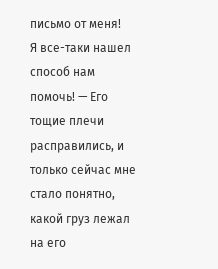письмо от меня!
Я все-таки нашел способ нам помочь! — Его тощие плечи расправились, и только сейчас мне стало понятно, какой груз лежал на его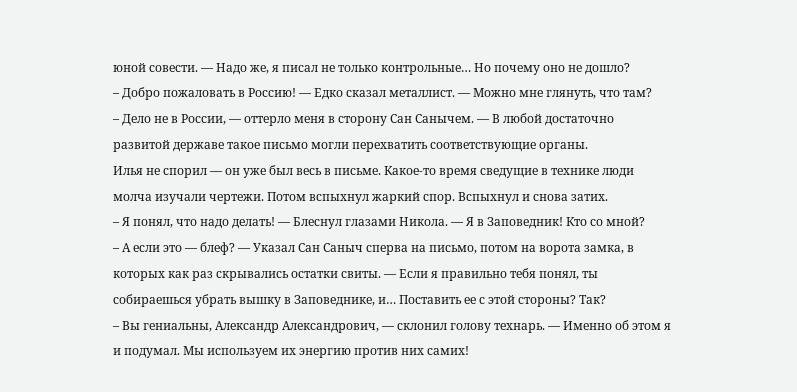юной совести. — Надо же, я писал не только контрольные… Но почему оно не дошло?
– Добро пожаловать в Россию! — Едко сказал металлист. — Можно мне глянуть, что там?
– Дело не в России, — оттерло меня в сторону Сан Санычем. — В любой достаточно развитой державе такое письмо могли перехватить соответствующие органы.
Илья не спорил — он уже был весь в письме. Какое-то время сведущие в технике люди молча изучали чертежи. Потом вспыхнул жаркий спор. Вспыхнул и снова затих.
– Я понял, что надо делать! — Блеснул глазами Никола. — Я в Заповедник! Кто со мной?
– А если это — блеф? — Указал Сан Саныч сперва на письмо, потом на ворота замка, в которых как раз скрывались остатки свиты. — Если я правильно тебя понял, ты собираешься убрать вышку в Заповеднике, и… Поставить ее с этой стороны? Так?
– Вы гениальны, Александр Александрович, — склонил голову технарь. — Именно об этом я и подумал. Мы используем их энергию против них самих!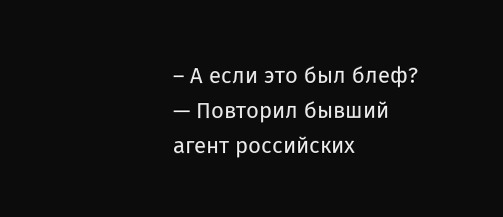– А если это был блеф? — Повторил бывший агент российских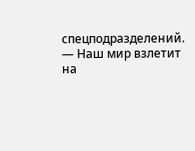спецподразделений. — Наш мир взлетит на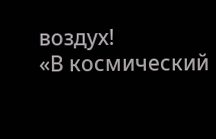воздух!
«В космический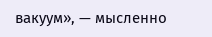вакуум», — мысленно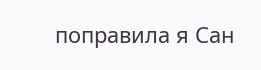поправила я Сан